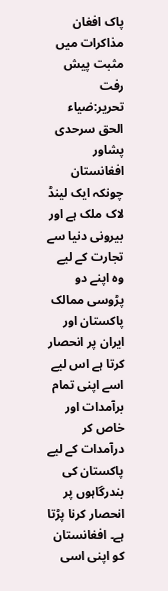پاک افغان مذاکرات میں مثبت پیش رفت
تحریر:ضیاء الحق سرحدی پشاور
افغانستان چونکہ ایک لینڈ لاک ملک ہے اور بیرونی دنیا سے تجارت کے لیے وہ اپنے دو پڑوسی ممالک پاکستان اور ایران پر انحصار کرتا ہے اس لیے اسے اپنی تمام برآمدات اور خاص کر درآمدات کے لیے پاکستان کی بندرگاہوں پر انحصار کرنا پڑتا ہے۔ افغانستان کو اپنی اسی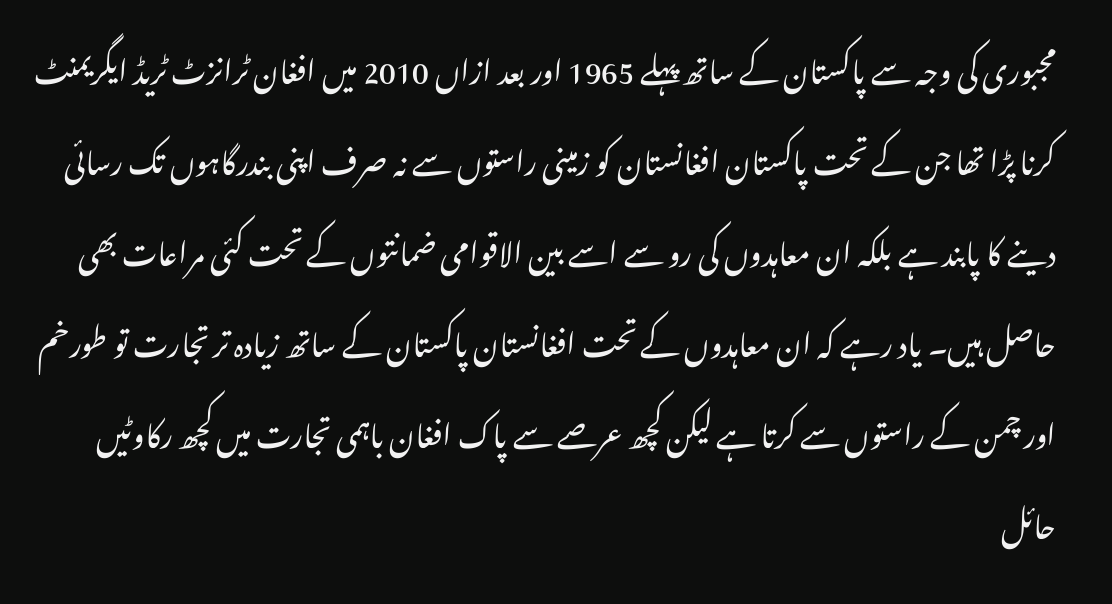مجبوری کی وجہ سے پاکستان کے ساتھ پہلے 1965 اور بعد ازاں 2010 میں افغان ٹرانزٹ ٹریڈ ایگریمنٹ کرنا پڑا تھا جن کے تحت پاکستان افغانستان کو زمینی راستوں سے نہ صرف اپنی بندرگاہوں تک رسائی دینے کا پابند ہے بلکہ ان معاہدوں کی رو سے اسے بین الاقوامی ضمانتوں کے تحت کئی مراعات بھی حاصل ہیں۔ یاد رہے کہ ان معاہدوں کے تحت افغانستان پاکستان کے ساتھ زیادہ تر تجارت تو طورخم اور چمن کے راستوں سے کرتا ہے لیکن کچھ عرصے سے پاک افغان باہمی تجارت میں کچھ رکاوٹیں حائل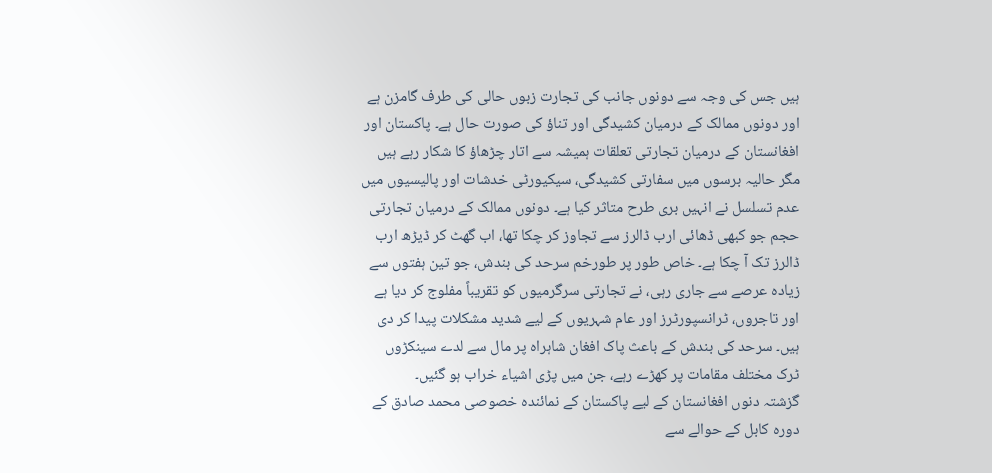ہیں جس کی وجہ سے دونوں جانب کی تجارت زبوں حالی کی طرف گامزن ہے اور دونوں ممالک کے درمیان کشیدگی اور تناؤ کی صورت حال ہے۔ پاکستان اور افغانستان کے درمیان تجارتی تعلقات ہمیشہ سے اتار چڑھاؤ کا شکار رہے ہیں مگر حالیہ برسوں میں سفارتی کشیدگی، سیکیورٹی خدشات اور پالیسیوں میں عدم تسلسل نے انہیں بری طرح متاثر کیا ہے۔ دونوں ممالک کے درمیان تجارتی حجم جو کبھی ڈھائی ارب ڈالرز سے تجاوز کر چکا تھا، اب گھٹ کر ڈیڑھ ارب ڈالرز تک آ چکا ہے۔ خاص طور پر طورخم سرحد کی بندش، جو تین ہفتوں سے زیادہ عرصے سے جاری رہی، نے تجارتی سرگرمیوں کو تقریباً مفلوج کر دیا ہے اور تاجروں، ٹرانسپورٹرز اور عام شہریوں کے لیے شدید مشکلات پیدا کر دی ہیں۔ سرحد کی بندش کے باعث پاک افغان شاہراہ پر مال سے لدے سینکڑوں ٹرک مختلف مقامات پر کھڑے رہے، جن میں پڑی اشیاء خراب ہو گئیں۔
گزشتہ دنوں افغانستان کے لیے پاکستان کے نمائندہ خصوصی محمد صادق کے دورہ کابل کے حوالے سے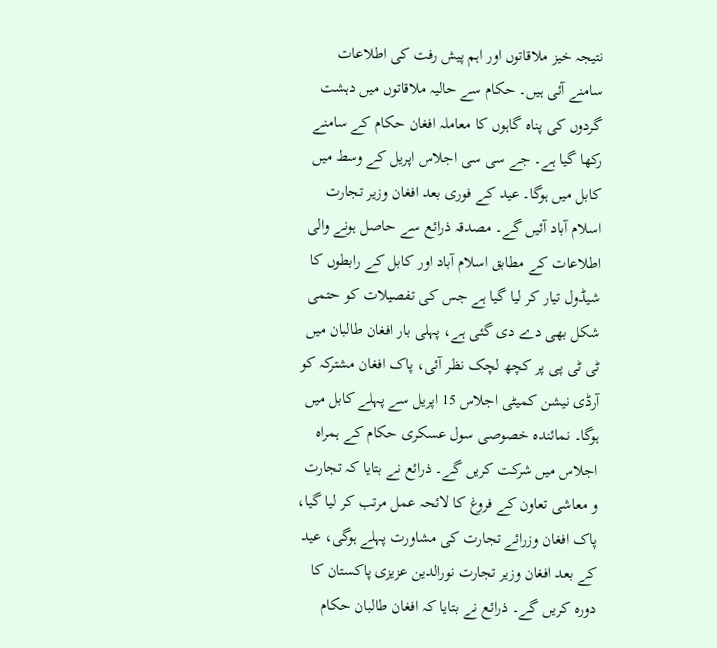نتیجہ خیز ملاقاتوں اور اہم پیش رفت کی اطلاعات سامنے آئی ہیں۔ حکام سے حالیہ ملاقاتوں میں دہشت گردوں کی پناہ گاہوں کا معاملہ افغان حکام کے سامنے رکھا گیا ہے۔ جے سی سی اجلاس اپریل کے وسط میں کابل میں ہوگا۔ عید کے فوری بعد افغان وزیر تجارت اسلام آباد آئیں گے۔ مصدقہ ذرائع سے حاصل ہونے والی اطلاعات کے مطابق اسلام آباد اور کابل کے رابطوں کا شیڈول تیار کر لیا گیا ہے جس کی تفصیلات کو حتمی شکل بھی دے دی گئی ہے، پہلی بار افغان طالبان میں ٹی ٹی پی پر کچھ لچک نظر آئی، پاک افغان مشترکہ کو آرڈی نیشن کمیٹی اجلاس 15 اپریل سے پہلے کابل میں ہوگا۔ نمائندہ خصوصی سول عسکری حکام کے ہمراہ اجلاس میں شرکت کریں گے۔ ذرائع نے بتایا کہ تجارت و معاشی تعاون کے فروغ کا لائحہ عمل مرتب کر لیا گیا، پاک افغان وزرائے تجارت کی مشاورت پہلے ہوگی، عید کے بعد افغان وزیر تجارت نورالدین عزیزی پاکستان کا دورہ کریں گے۔ ذرائع نے بتایا کہ افغان طالبان حکام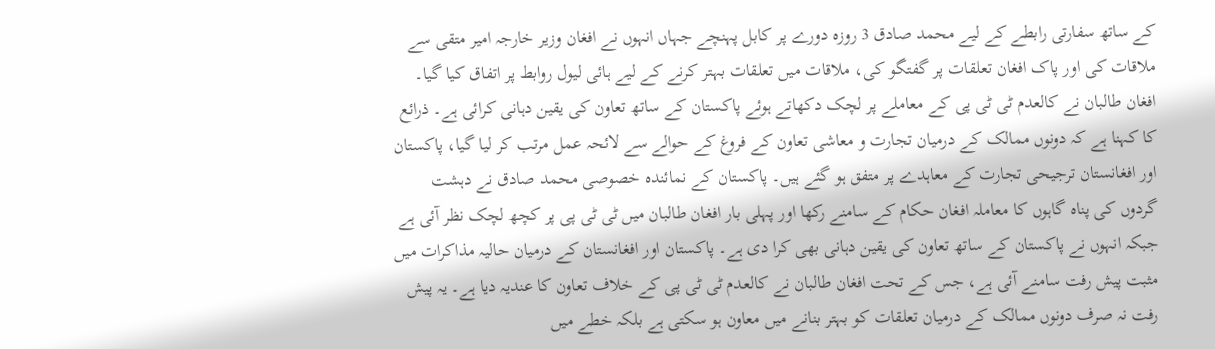کے ساتھ سفارتی رابطے کے لیے محمد صادق 3 روزہ دورے پر کابل پہنچے جہاں انہوں نے افغان وزیر خارجہ امیر متقی سے ملاقات کی اور پاک افغان تعلقات پر گفتگو کی، ملاقات میں تعلقات بہتر کرنے کے لیے ہائی لیول روابط پر اتفاق کیا گیا۔
افغان طالبان نے کالعدم ٹی ٹی پی کے معاملے پر لچک دکھاتے ہوئے پاکستان کے ساتھ تعاون کی یقین دہانی کرائی ہے۔ ذرائع کا کہنا ہے کہ دونوں ممالک کے درمیان تجارت و معاشی تعاون کے فروغ کے حوالے سے لائحہ عمل مرتب کر لیا گیا، پاکستان اور افغانستان ترجیحی تجارت کے معاہدے پر متفق ہو گئے ہیں۔ پاکستان کے نمائندہ خصوصی محمد صادق نے دہشت گردوں کی پناہ گاہوں کا معاملہ افغان حکام کے سامنے رکھا اور پہلی بار افغان طالبان میں ٹی ٹی پی پر کچھ لچک نظر آئی ہے جبکہ انہوں نے پاکستان کے ساتھ تعاون کی یقین دہانی بھی کرا دی ہے۔ پاکستان اور افغانستان کے درمیان حالیہ مذاکرات میں مثبت پیش رفت سامنے آئی ہے، جس کے تحت افغان طالبان نے کالعدم ٹی ٹی پی کے خلاف تعاون کا عندیہ دیا ہے۔ یہ پیش رفت نہ صرف دونوں ممالک کے درمیان تعلقات کو بہتر بنانے میں معاون ہو سکتی ہے بلکہ خطے میں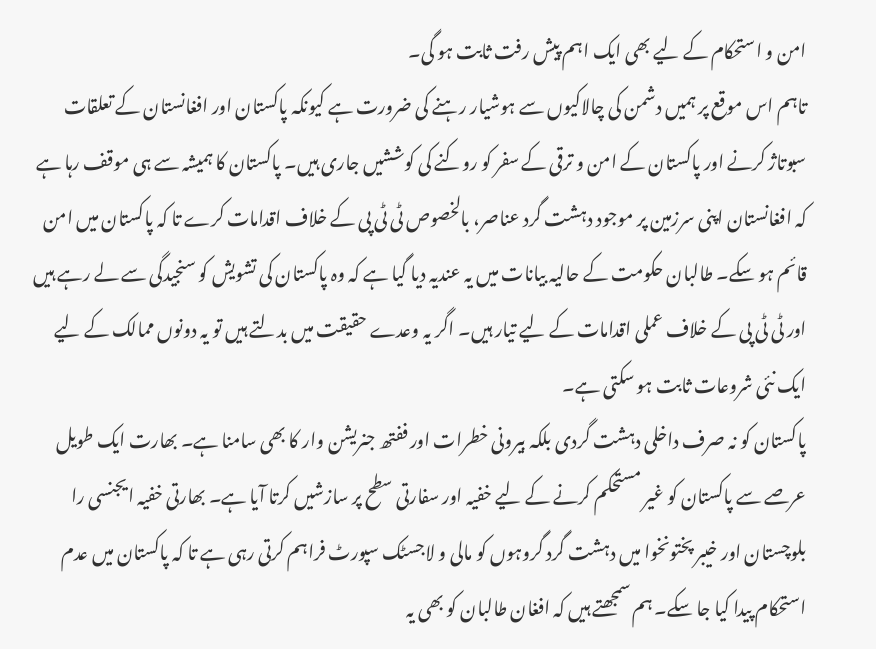امن و استحکام کے لیے بھی ایک اہم پیش رفت ثابت ہو گی۔
تاہم اس موقع پر ہمیں دشمن کی چالاکیوں سے ہوشیار رہنے کی ضرورت ہے کیونکہ پاکستان اور افغانستان کے تعلقات سبوتاژ کرنے اور پاکستان کے امن و ترقی کے سفر کو روکنے کی کوششیں جاری ہیں۔ پاکستان کا ہمیشہ سے ہی موقف رہا ہے کہ افغانستان اپنی سرزمین پر موجود دہشت گرد عناصر، بالخصوص ٹی ٹی پی کے خلاف اقدامات کرے تا کہ پاکستان میں امن قائم ہو سکے۔ طالبان حکومت کے حالیہ بیانات میں یہ عندیہ دیا گیا ہے کہ وہ پاکستان کی تشویش کو سنجیدگی سے لے رہے ہیں اور ٹی ٹی پی کے خلاف عملی اقدامات کے لیے تیار ہیں۔ اگر یہ وعدے حقیقت میں بدلتے ہیں تو یہ دونوں ممالک کے لیے ایک نئی شروعات ثابت ہو سکتی ہے۔
پاکستان کو نہ صرف داخلی دہشت گردی بلکہ بیرونی خطرات اور ففتھ جنریشن وار کا بھی سامنا ہے۔ بھارت ایک طویل عرصے سے پاکستان کو غیر مستحکم کرنے کے لیے خفیہ اور سفارتی سطح پر سازشیں کرتا آیا ہے۔ بھارتی خفیہ ایجنسی را بلوچستان اور خیبر پختونخوا میں دہشت گرد گروہوں کو مالی و لاجسٹک سپورٹ فراہم کرتی رہی ہے تا کہ پاکستان میں عدم استحکام پیدا کیا جا سکے۔ ہم سمجھتے ہیں کہ افغان طالبان کو بھی یہ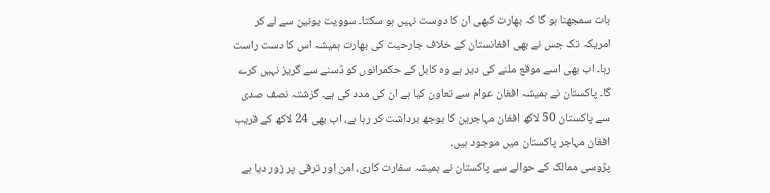بات سمجھنا ہو گا کہ بھارت کبھی ان کا دوست نہیں ہو سکتا۔ سوویت یونین سے لے کر امریکہ تک جس نے بھی افغانستان کے خلاف جارحیت کی بھارت ہمیشہ اس کا دست راست رہا۔ اب بھی اسے موقع ملنے کی دیر ہے وہ کابل کے حکمرانوں کو ڈسنے سے گریز نہیں کرے گا۔ پاکستان نے ہمیشہ افغان عوام سے تعاون کیا ہے ان کی مدد کی ہے۔ گزشتہ نصف صدی سے پاکستان 50 لاکھ افغان مہاجرین کا بوجھ برداشت کر رہا ہے، اب بھی 24 لاکھ کے قریب افغان مہاجر پاکستان میں موجود ہیں۔
پڑوسی ممالک کے حوالے سے پاکستان نے ہمیشہ سفارت کاری، امن اور ترقی پر زور دیا ہے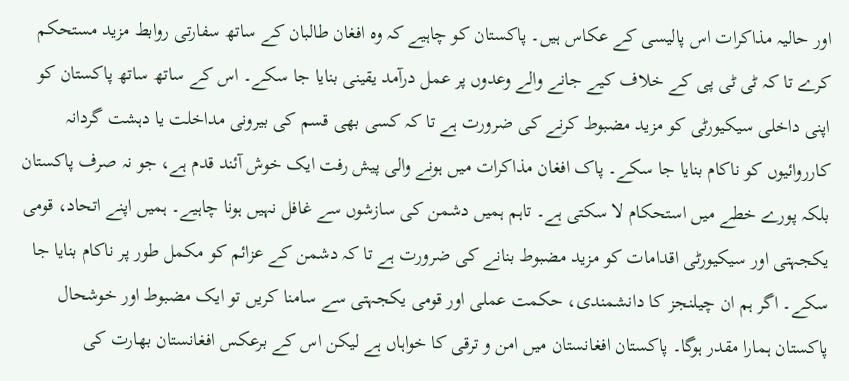اور حالیہ مذاکرات اس پالیسی کے عکاس ہیں۔ پاکستان کو چاہیے کہ وہ افغان طالبان کے ساتھ سفارتی روابط مزید مستحکم کرے تا کہ ٹی ٹی پی کے خلاف کیے جانے والے وعدوں پر عمل درآمد یقینی بنایا جا سکے۔ اس کے ساتھ ساتھ پاکستان کو اپنی داخلی سیکیورٹی کو مزید مضبوط کرنے کی ضرورت ہے تا کہ کسی بھی قسم کی بیرونی مداخلت یا دہشت گردانہ کارروائیوں کو ناکام بنایا جا سکے۔ پاک افغان مذاکرات میں ہونے والی پیش رفت ایک خوش آئند قدم ہے، جو نہ صرف پاکستان بلکہ پورے خطے میں استحکام لا سکتی ہے۔ تاہم ہمیں دشمن کی سازشوں سے غافل نہیں ہونا چاہیے۔ ہمیں اپنے اتحاد، قومی یکجہتی اور سیکیورٹی اقدامات کو مزید مضبوط بنانے کی ضرورت ہے تا کہ دشمن کے عزائم کو مکمل طور پر ناکام بنایا جا سکے۔ اگر ہم ان چیلنجز کا دانشمندی، حکمت عملی اور قومی یکجہتی سے سامنا کریں تو ایک مضبوط اور خوشحال پاکستان ہمارا مقدر ہوگا۔ پاکستان افغانستان میں امن و ترقی کا خواہاں ہے لیکن اس کے برعکس افغانستان بھارت کی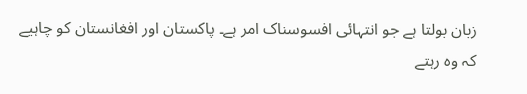زبان بولتا ہے جو انتہائی افسوسناک امر ہے۔ پاکستان اور افغانستان کو چاہیے کہ وہ رہتے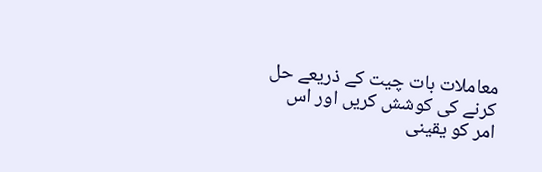معاملات بات چیت کے ذریعے حل کرنے کی کوشش کریں اور اس امر کو یقینی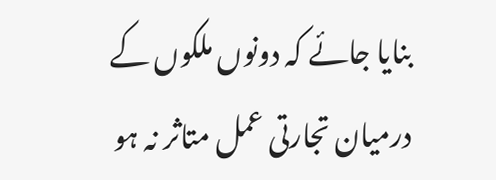بنایا جائے کہ دونوں ملکوں کے درمیان تجارتی عمل متاثر نہ ہو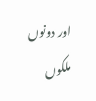اور دونوں ملکوں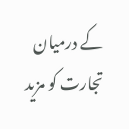کے درمیان تجارت کو مزید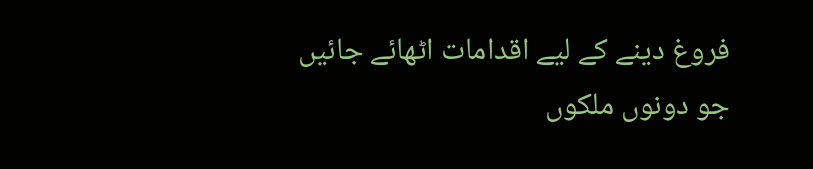فروغ دینے کے لیے اقدامات اٹھائے جائیں جو دونوں ملکوں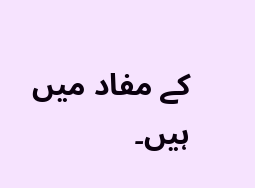کے مفاد میں ہیں۔